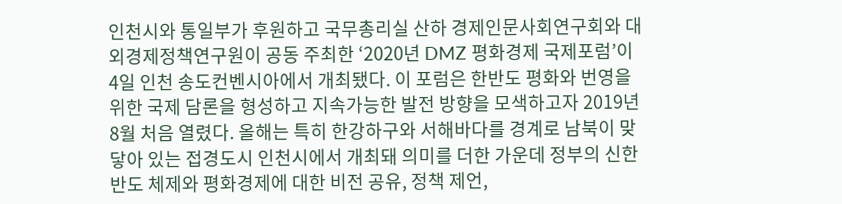인천시와 통일부가 후원하고 국무총리실 산하 경제인문사회연구회와 대외경제정책연구원이 공동 주최한 ‘2020년 DMZ 평화경제 국제포럼’이 4일 인천 송도컨벤시아에서 개최됐다. 이 포럼은 한반도 평화와 번영을 위한 국제 담론을 형성하고 지속가능한 발전 방향을 모색하고자 2019년 8월 처음 열렸다. 올해는 특히 한강하구와 서해바다를 경계로 남북이 맞닿아 있는 접경도시 인천시에서 개최돼 의미를 더한 가운데 정부의 신한반도 체제와 평화경제에 대한 비전 공유, 정책 제언,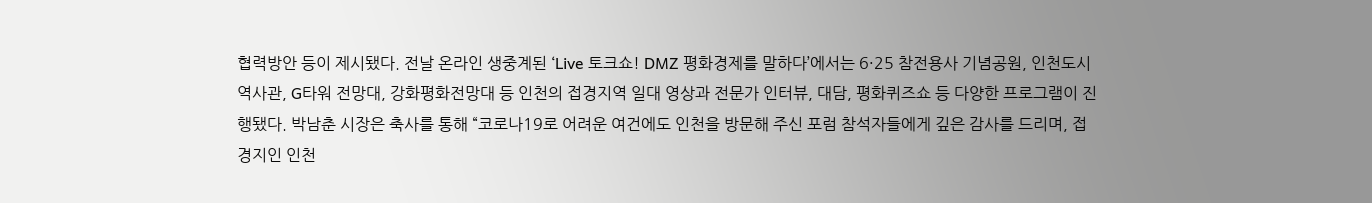협력방안 등이 제시됐다. 전날 온라인 생중계된 ‘Live 토크쇼! DMZ 평화경제를 말하다’에서는 6·25 참전용사 기념공원, 인천도시역사관, G타워 전망대, 강화평화전망대 등 인천의 접경지역 일대 영상과 전문가 인터뷰, 대담, 평화퀴즈쇼 등 다양한 프로그램이 진행됐다. 박남춘 시장은 축사를 통해 “코로나19로 어려운 여건에도 인천을 방문해 주신 포럼 참석자들에게 깊은 감사를 드리며, 접경지인 인천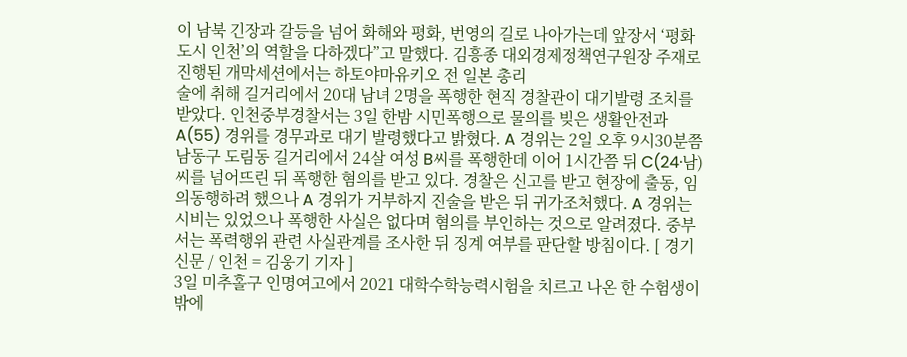이 남북 긴장과 갈등을 넘어 화해와 평화, 번영의 길로 나아가는데 앞장서 ‘평화도시 인천’의 역할을 다하겠다”고 말했다. 김흥종 대외경제정책연구원장 주재로 진행된 개막세션에서는 하토야마유키오 전 일본 총리
술에 취해 길거리에서 20대 남녀 2명을 폭행한 현직 경찰관이 대기발령 조치를 받았다. 인천중부경찰서는 3일 한밤 시민폭행으로 물의를 빚은 생활안전과 A(55) 경위를 경무과로 대기 발령했다고 밝혔다. A 경위는 2일 오후 9시30분쯤 남동구 도림동 길거리에서 24살 여성 B씨를 폭행한데 이어 1시간쯤 뒤 C(24·남)씨를 넘어뜨린 뒤 폭행한 혐의를 받고 있다. 경찰은 신고를 받고 현장에 출동, 임의동행하려 했으나 A 경위가 거부하지 진술을 받은 뒤 귀가조처했다. A 경위는 시비는 있었으나 폭행한 사실은 없다며 혐의를 부인하는 것으로 알려졌다. 중부서는 폭력행위 관련 사실관계를 조사한 뒤 징계 여부를 판단할 방침이다. [ 경기신문 / 인천 = 김웅기 기자 ]
3일 미추홀구 인명여고에서 2021 대학수학능력시험을 치르고 나온 한 수험생이 밖에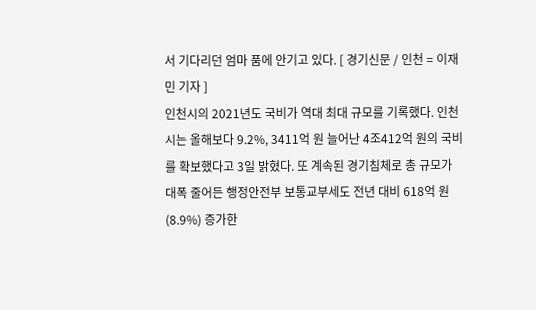서 기다리던 엄마 품에 안기고 있다. [ 경기신문 / 인천 = 이재민 기자 ]
인천시의 2021년도 국비가 역대 최대 규모를 기록했다. 인천시는 올해보다 9.2%, 3411억 원 늘어난 4조412억 원의 국비를 확보했다고 3일 밝혔다. 또 계속된 경기침체로 총 규모가 대폭 줄어든 행정안전부 보통교부세도 전년 대비 618억 원(8.9%) 증가한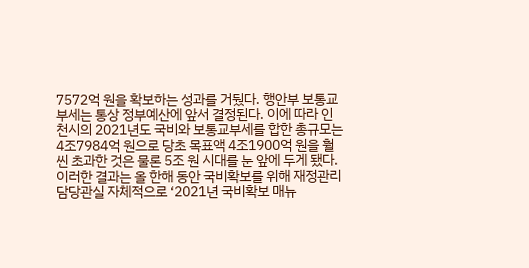7572억 원을 확보하는 성과를 거뒀다. 행안부 보통교부세는 통상 정부예산에 앞서 결정된다. 이에 따라 인천시의 2021년도 국비와 보통교부세를 합한 총규모는 4조7984억 원으로 당초 목표액 4조1900억 원을 훨씬 초과한 것은 물론 5조 원 시대를 눈 앞에 두게 됐다. 이러한 결과는 올 한해 동안 국비확보를 위해 재정관리담당관실 자체적으로 ‘2021년 국비확보 매뉴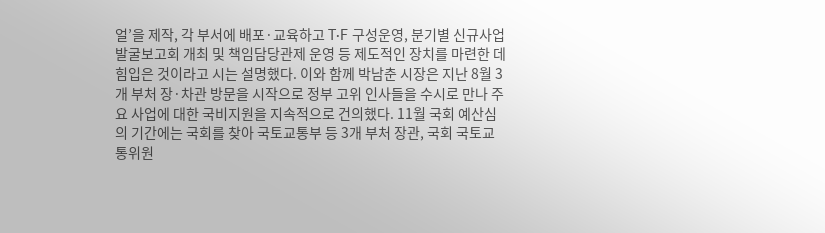얼’을 제작, 각 부서에 배포·교육하고 T·F 구성운영, 분기별 신규사업 발굴보고회 개최 및 책임담당관제 운영 등 제도적인 장치를 마련한 데 힘입은 것이라고 시는 설명했다. 이와 함께 박남춘 시장은 지난 8월 3개 부처 장·차관 방문을 시작으로 정부 고위 인사들을 수시로 만나 주요 사업에 대한 국비지원을 지속적으로 건의했다. 11월 국회 예산심의 기간에는 국회를 찾아 국토교통부 등 3개 부처 장관, 국회 국토교통위원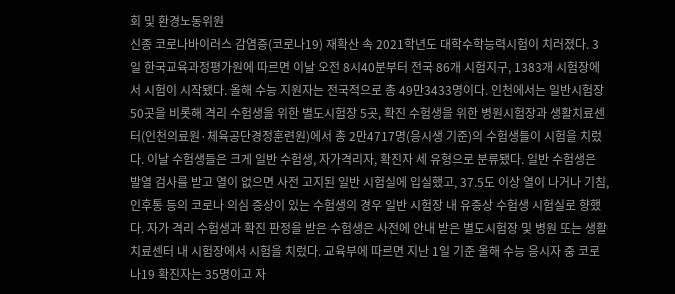회 및 환경노동위원
신종 코로나바이러스 감염증(코로나19) 재확산 속 2021학년도 대학수학능력시험이 치러졌다. 3일 한국교육과정평가원에 따르면 이날 오전 8시40분부터 전국 86개 시험지구, 1383개 시험장에서 시험이 시작됐다. 올해 수능 지원자는 전국적으로 총 49만3433명이다. 인천에서는 일반시험장 50곳을 비롯해 격리 수험생을 위한 별도시험장 5곳, 확진 수험생을 위한 병원시험장과 생활치료센터(인천의료원·체육공단경정훈련원)에서 총 2만4717명(응시생 기준)의 수험생들이 시험을 치렀다. 이날 수험생들은 크게 일반 수험생, 자가격리자, 확진자 세 유형으로 분류됐다. 일반 수험생은 발열 검사를 받고 열이 없으면 사전 고지된 일반 시험실에 입실했고, 37.5도 이상 열이 나거나 기침, 인후통 등의 코로나 의심 증상이 있는 수험생의 경우 일반 시험장 내 유증상 수험생 시험실로 향했다. 자가 격리 수험생과 확진 판정을 받은 수험생은 사전에 안내 받은 별도시험장 및 병원 또는 생활치료센터 내 시험장에서 시험을 치렀다. 교육부에 따르면 지난 1일 기준 올해 수능 응시자 중 코로나19 확진자는 35명이고 자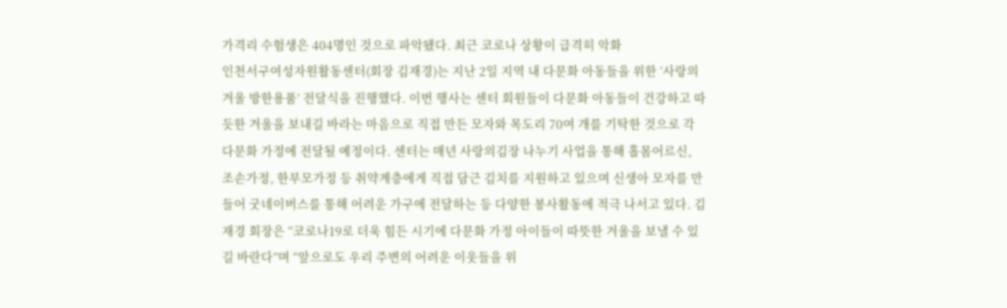가격리 수험생은 404명인 것으로 파악됐다. 최근 코로나 상황이 급격히 악화
인천서구여성자원활동센터(회장 김재경)는 지난 2일 지역 내 다문화 아동들을 위한 ‘사랑의 겨울 방한용품’ 전달식을 진행했다. 이번 행사는 센터 회원들이 다문화 아동들이 건강하고 따듯한 겨울을 보내길 바라는 마음으로 직접 만든 모자와 목도리 70여 개를 기탁한 것으로 각 다문화 가정에 전달될 예정이다. 센터는 매년 사랑의김장 나누기 사업을 통해 홀몸어르신, 조손가정, 한부모가정 등 취약계층에게 직접 담근 김치를 지원하고 있으며 신생아 모자를 만들어 굿네이버스를 통해 어려운 가구에 전달하는 등 다양한 봉사활동에 적극 나서고 있다. 김재경 회장은 “코로나19로 더욱 힘든 시기에 다문화 가정 아이들이 따뜻한 겨울을 보낼 수 있길 바란다”며 “앞으로도 우리 주변의 어려운 이웃들을 위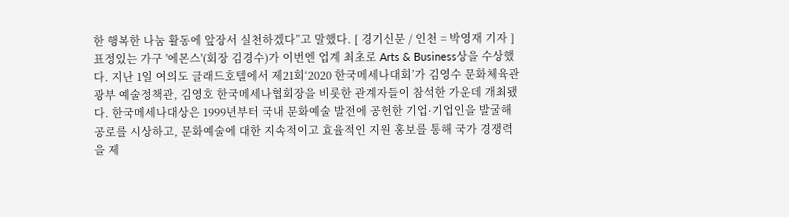한 행복한 나눔 활동에 앞장서 실천하겠다”고 말했다. [ 경기신문 / 인천 = 박영재 기자 ]
표정있는 가구 '에몬스'(회장 김경수)가 이번엔 업계 최초로 Arts & Business상을 수상했다. 지난 1일 여의도 글래드호텔에서 제21회‘2020 한국메세나대회’가 김영수 문화체육관광부 예술정책관, 김영호 한국메세나협회장을 비롯한 관계자들이 참석한 가운데 개최됐다. 한국메세나대상은 1999년부터 국내 문화예술 발전에 공헌한 기업·기업인을 발굴해 공로를 시상하고, 문화예술에 대한 지속적이고 효율적인 지원 홍보를 통해 국가 경쟁력을 제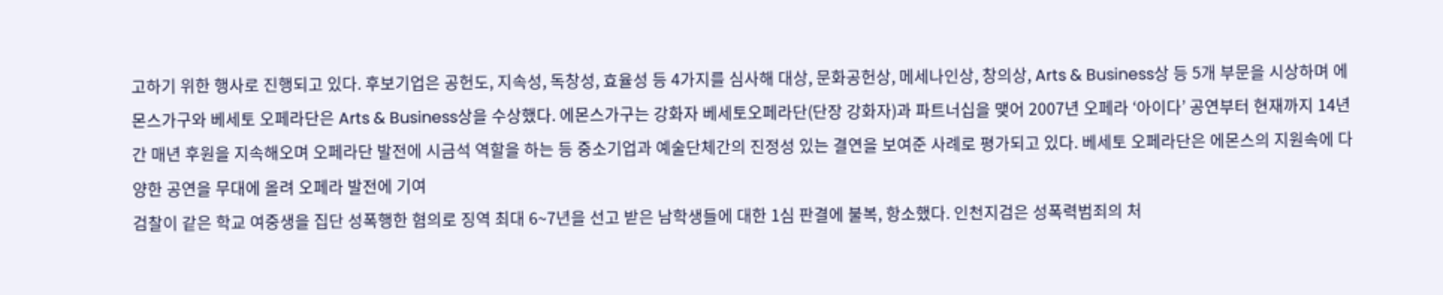고하기 위한 행사로 진행되고 있다. 후보기업은 공헌도, 지속성, 독창성, 효율성 등 4가지를 심사해 대상, 문화공헌상, 메세나인상, 창의상, Arts & Business상 등 5개 부문을 시상하며 에몬스가구와 베세토 오페라단은 Arts & Business상을 수상했다. 에몬스가구는 강화자 베세토오페라단(단장 강화자)과 파트너십을 맺어 2007년 오페라 ‘아이다’ 공연부터 현재까지 14년 간 매년 후원을 지속해오며 오페라단 발전에 시금석 역할을 하는 등 중소기업과 예술단체간의 진정성 있는 결연을 보여준 사례로 평가되고 있다. 베세토 오페라단은 에몬스의 지원속에 다양한 공연을 무대에 올려 오페라 발전에 기여
검찰이 같은 학교 여중생을 집단 성폭행한 혐의로 징역 최대 6~7년을 선고 받은 남학생들에 대한 1심 판결에 불복, 항소했다. 인천지검은 성폭력범죄의 처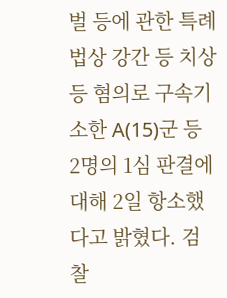벌 등에 관한 특례법상 강간 등 치상 등 혐의로 구속기소한 A(15)군 등 2명의 1심 판결에 대해 2일 항소했다고 밝혔다. 검찰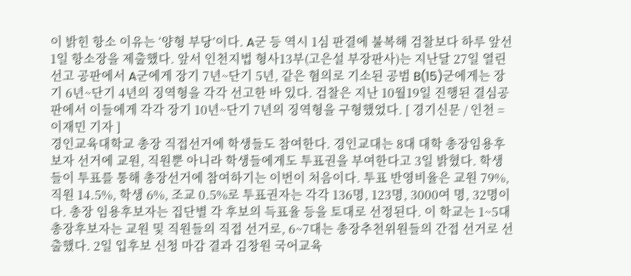이 밝힌 항소 이유는 ‘양형 부당’이다. A군 등 역시 1심 판결에 불복해 검찰보다 하루 앞선 1일 항소장을 제출했다. 앞서 인천지법 형사13부(고은설 부장판사)는 지난달 27일 열린 선고 공판에서 A군에게 장기 7년~단기 5년, 같은 혐의로 기소된 공범 B(15)군에게는 장기 6년~단기 4년의 징역형을 각각 선고한 바 있다. 검찰은 지난 10월19일 진행된 결심공판에서 이들에게 각각 장기 10년~단기 7년의 징역형을 구형했었다. [ 경기신문 / 인천 = 이재민 기자 ]
경인교육대학교 총장 직접선거에 학생들도 참여한다. 경인교대는 8대 대학 총장임용후보자 선거에 교원, 직원뿐 아니라 학생들에게도 투표권을 부여한다고 3일 밝혔다. 학생들이 투표를 통해 총장선거에 참여하기는 이번이 처음이다. 투표 반영비율은 교원 79%, 직원 14.5%, 학생 6%, 조교 0.5%로 투표권자는 각각 136명, 123명, 3000여 명, 32명이다. 총장 임용후보자는 집단별 각 후보의 득표율 등을 토대로 선정된다. 이 학교는 1~5대 총장후보자는 교원 및 직원들의 직접 선거로, 6~7대는 총장추천위원들의 간접 선거로 선출했다. 2일 입후보 신청 마감 결과 김창원 국어교육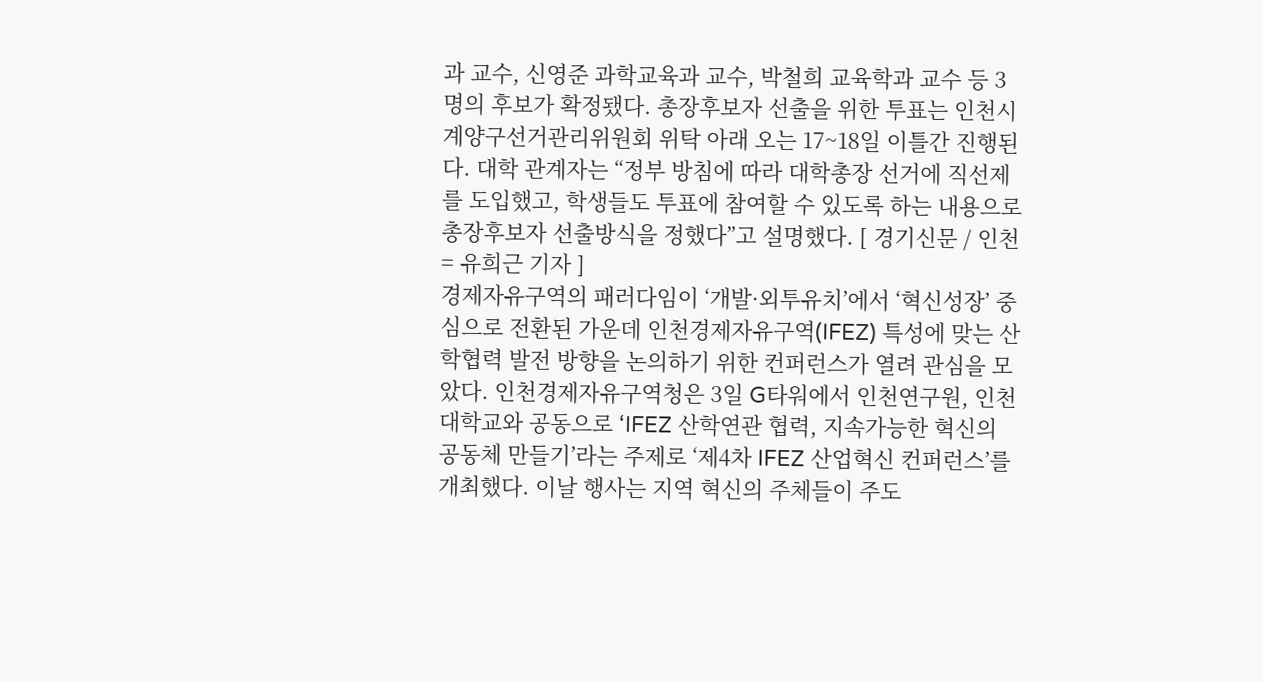과 교수, 신영준 과학교육과 교수, 박철희 교육학과 교수 등 3명의 후보가 확정됐다. 총장후보자 선출을 위한 투표는 인천시 계양구선거관리위원회 위탁 아래 오는 17~18일 이틀간 진행된다. 대학 관계자는 “정부 방침에 따라 대학총장 선거에 직선제를 도입했고, 학생들도 투표에 참여할 수 있도록 하는 내용으로 총장후보자 선출방식을 정했다”고 설명했다. [ 경기신문 / 인천 = 유희근 기자 ]
경제자유구역의 패러다임이 ‘개발·외투유치’에서 ‘혁신성장’ 중심으로 전환된 가운데 인천경제자유구역(IFEZ) 특성에 맞는 산학협력 발전 방향을 논의하기 위한 컨퍼런스가 열려 관심을 모았다. 인천경제자유구역청은 3일 G타워에서 인천연구원, 인천대학교와 공동으로 ‘IFEZ 산학연관 협력, 지속가능한 혁신의 공동체 만들기’라는 주제로 ‘제4차 IFEZ 산업혁신 컨퍼런스’를 개최했다. 이날 행사는 지역 혁신의 주체들이 주도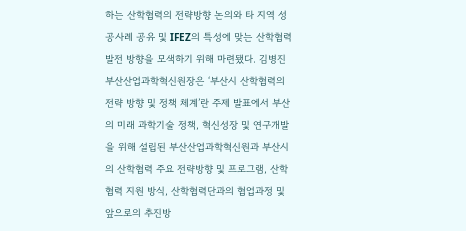하는 산학협력의 전략방향 논의와 타 지역 성공사례 공유 및 IFEZ의 특성에 맞는 산학협력 발전 방향을 모색하기 위해 마련됐다. 김병진 부산산업과학혁신원장은 ‘부산시 산학협력의 전략 방향 및 정책 체계’란 주제 발표에서 부산의 미래 과학기술 정책, 혁신성장 및 연구개발을 위해 설립된 부산산업과학혁신원과 부산시의 산학협력 주요 전략방향 및 프로그램, 산학협력 지원 방식, 산학협력단과의 협업과정 및 앞으로의 추진방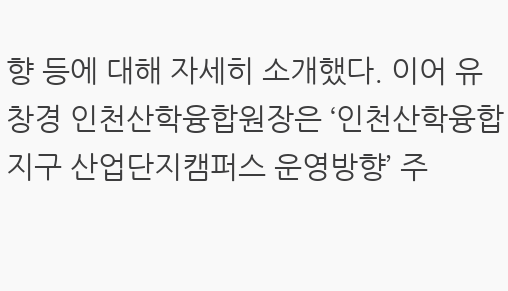향 등에 대해 자세히 소개했다. 이어 유창경 인천산학융합원장은 ‘인천산학융합지구 산업단지캠퍼스 운영방향’ 주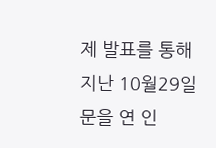제 발표를 통해 지난 10월29일 문을 연 인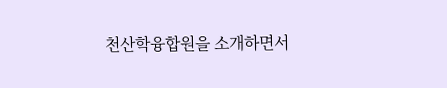천산학융합원을 소개하면서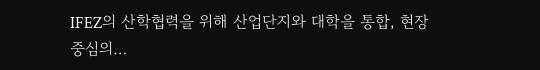IFEZ의 산학협력을 위해 산업단지와 대학을 통합, 현장 중심의…